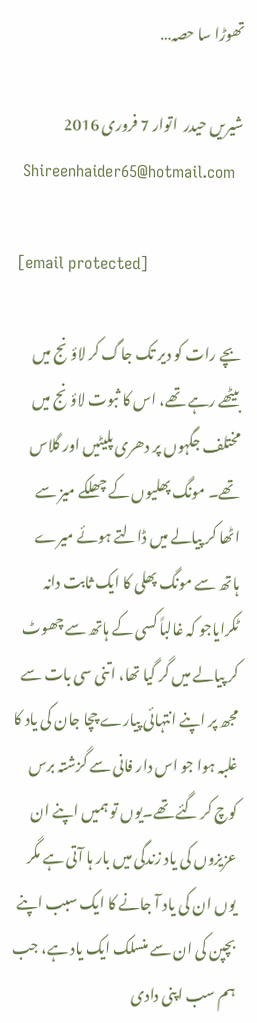تھوڑا سا حصہ…

شیریں حیدر  اتوار 7 فروری 2016
 Shireenhaider65@hotmail.com

[email protected]

بچے رات کو دیر تک جاگ کر لاؤنج میں بیٹھے رہے تھے، اس کا ثبوت لاؤنج میں مختلف جگہوں پر دھری پلیٹیں اور گلاس تھے۔ مونگ پھلیوں کے چھلکے میز سے اٹھا کر پیالے میں ڈالتے ہوئے میرے ہاتھ سے مونگ پھلی کا ایک ثابت دانہ ٹکرایاجو کہ غالباً کسی کے ہاتھ سے چھوٹ کر پیالے میں گر گیا تھا، اتنی سی بات سے مجھ پر اپنے انتہائی پیارے چچا جان کی یاد کا غلبہ ہوا جو اس دار فانی سے گزشتہ برس کوچ کر گئے تھے۔یوں تو ہمیں اپنے ان عزیزوں کی یاد زندگی میں بار ہا آتی ہے مگر یوں ان کی یاد آ جانے کا ایک سبب اپنے بچپن کی ان سے منسلک ایک یاد ہے، جب ہم سب اپنی دادی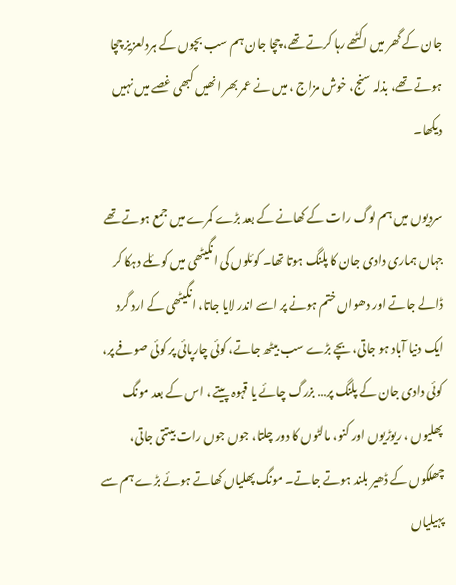جان کے گھر میں اکٹھے رہا کرتے تھے، چچا جان ہم سب بچوں کے ہردلعزیز چچا ہوتے تھے، بذلہ سنج، خوش مزاج ، میں نے عمر بھر انھیں کبھی غصے میں نہیں دیکھا۔

سردیوں میں ہم لوگ رات کے کھانے کے بعد بڑے کمرے میں جمع ہوتے تھے جہاں ہماری دادی جان کا پلنگ ہوتا تھا۔ کوئلوں کی انگیٹھی میں کوئلے دہکا کر ڈالے جاتے اور دھواں ختم ہونے پر اسے اندر لایا جاتا، انگیٹھی کے ارد گرد ایک دنیا آباد ہو جاتی، بچے بڑے سب بیٹھ جاتے، کوئی چارپائی پر کوئی صوفے پر، کوئی دادی جان کے پلنگ پر… بزرگ چائے یا قہوہ پیتے ، اس کے بعد مونگ پھلیوں ، ریوڑیوں اور کنو، مالٹوں کا دور چلتا، جوں جوں رات بیتتی جاتی، چھلکوں کے ڈھیر بلند ہوتے جاتے۔ مونگ پھلیاں کھاتے ہوئے بڑے ہم سے پہیلیاں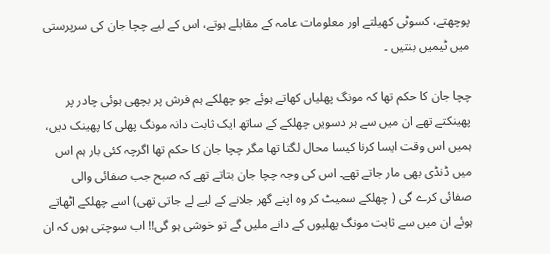پوچھتے، کسوٹی کھیلتے اور معلومات عامہ کے مقابلے ہوتے، اس کے لیے چچا جان کی سرپرستی میں ٹیمیں بنتیں ۔

چچا جان کا حکم تھا کہ مونگ پھلیاں کھاتے ہوئے جو چھلکے ہم فرش پر بچھی ہوئی چادر پر پھینکتے تھے ان میں سے ہر دسویں چھلکے کے ساتھ ایک ثابت دانہ مونگ پھلی کا پھینک دیں، ہمیں اس وقت ایسا کرنا کیسا محال لگتا تھا مگر چچا جان کا حکم تھا اگرچہ کئی بار ہم اس میں ڈنڈی بھی مار جاتے تھے۔ اس کی وجہ چچا جان بتاتے تھے کہ صبح جب صفائی والی صفائی کرے گی ( چھلکے سمیٹ کر وہ اپنے گھر جلانے کے لیے لے جاتی تھی) اسے چھلکے اٹھاتے ہوئے ان میں سے ثابت مونگ پھلیوں کے دانے ملیں گے تو خوشی ہو گی!! اب سوچتی ہوں کہ ان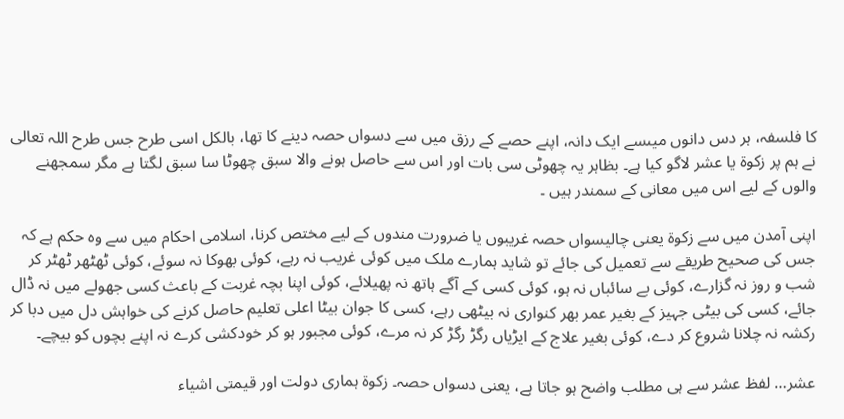کا فلسفہ، ہر دس دانوں میںسے ایک دانہ، اپنے حصے کے رزق میں سے دسواں حصہ دینے کا تھا، بالکل اسی طرح جس طرح اللہ تعالی نے ہم پر زکوۃ یا عشر لاگو کیا ہے۔ بظاہر یہ چھوٹی سی بات اور اس سے حاصل ہونے والا سبق چھوٹا سا سبق لگتا ہے مگر سمجھنے والوں کے لیے اس میں معانی کے سمندر ہیں ۔

اپنی آمدن میں سے زکوۃ یعنی چالیسواں حصہ غریبوں یا ضرورت مندوں کے لیے مختص کرنا، اسلامی احکام میں سے وہ حکم ہے کہ جس کی صحیح طریقے سے تعمیل کی جائے تو شاید ہمارے ملک میں کوئی غریب نہ رہے، کوئی بھوکا نہ سوئے، کوئی ٹھٹھر ٹھٹر کر شب و روز نہ گزارے، کوئی بے سائباں نہ ہو، کوئی کسی کے آگے ہاتھ نہ پھیلائے، کوئی اپنا بچہ غربت کے باعث کسی جھولے میں نہ ڈال جائے، کسی کی بیٹی جہیز کے بغیر عمر بھر کنواری نہ بیٹھی رہے، کسی کا جوان بیٹا اعلی تعلیم حاصل کرنے کی خواہش دل میں دبا کر رکشہ نہ چلانا شروع کر دے، کوئی بغیر علاج کے ایڑیاں رگڑ رگڑ کر نہ مرے، کوئی مجبور ہو کر خودکشی کرے نہ اپنے بچوں کو بیچے۔

عشر… لفظ عشر سے ہی مطلب واضح ہو جاتا ہے، یعنی دسواں حصہ۔ زکوۃ ہماری دولت اور قیمتی اشیاء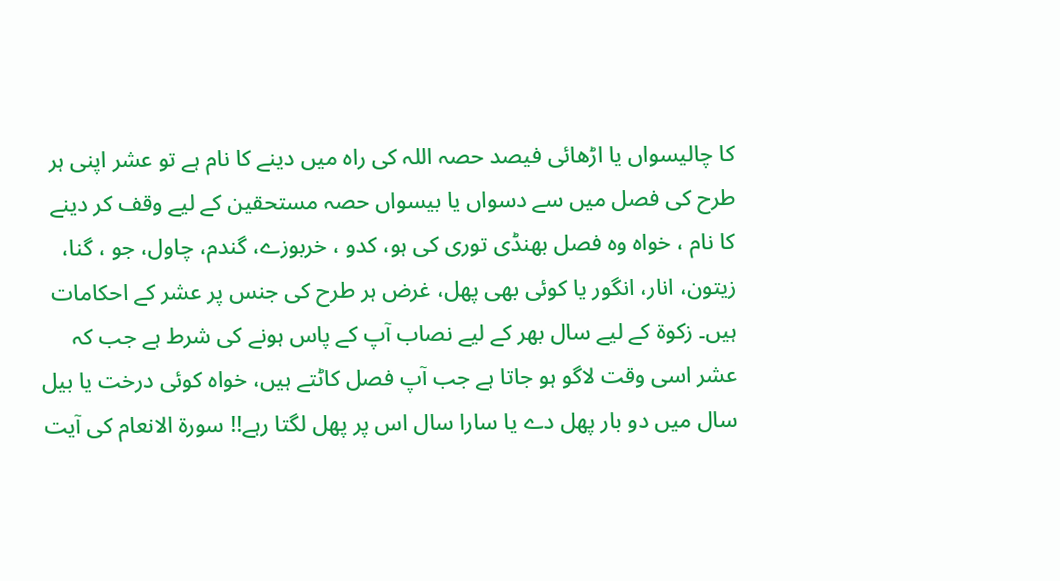کا چالیسواں یا اڑھائی فیصد حصہ اللہ کی راہ میں دینے کا نام ہے تو عشر اپنی ہر طرح کی فصل میں سے دسواں یا بیسواں حصہ مستحقین کے لیے وقف کر دینے کا نام ، خواہ وہ فصل بھنڈی توری کی ہو، کدو ، خربوزے، گندم، چاول، جو ، گنا، زیتون، انار، انگور یا کوئی بھی پھل، غرض ہر طرح کی جنس پر عشر کے احکامات ہیں۔ زکوۃ کے لیے سال بھر کے لیے نصاب آپ کے پاس ہونے کی شرط ہے جب کہ عشر اسی وقت لاگو ہو جاتا ہے جب آپ فصل کاٹتے ہیں، خواہ کوئی درخت یا بیل سال میں دو بار پھل دے یا سارا سال اس پر پھل لگتا رہے!! سورۃ الانعام کی آیت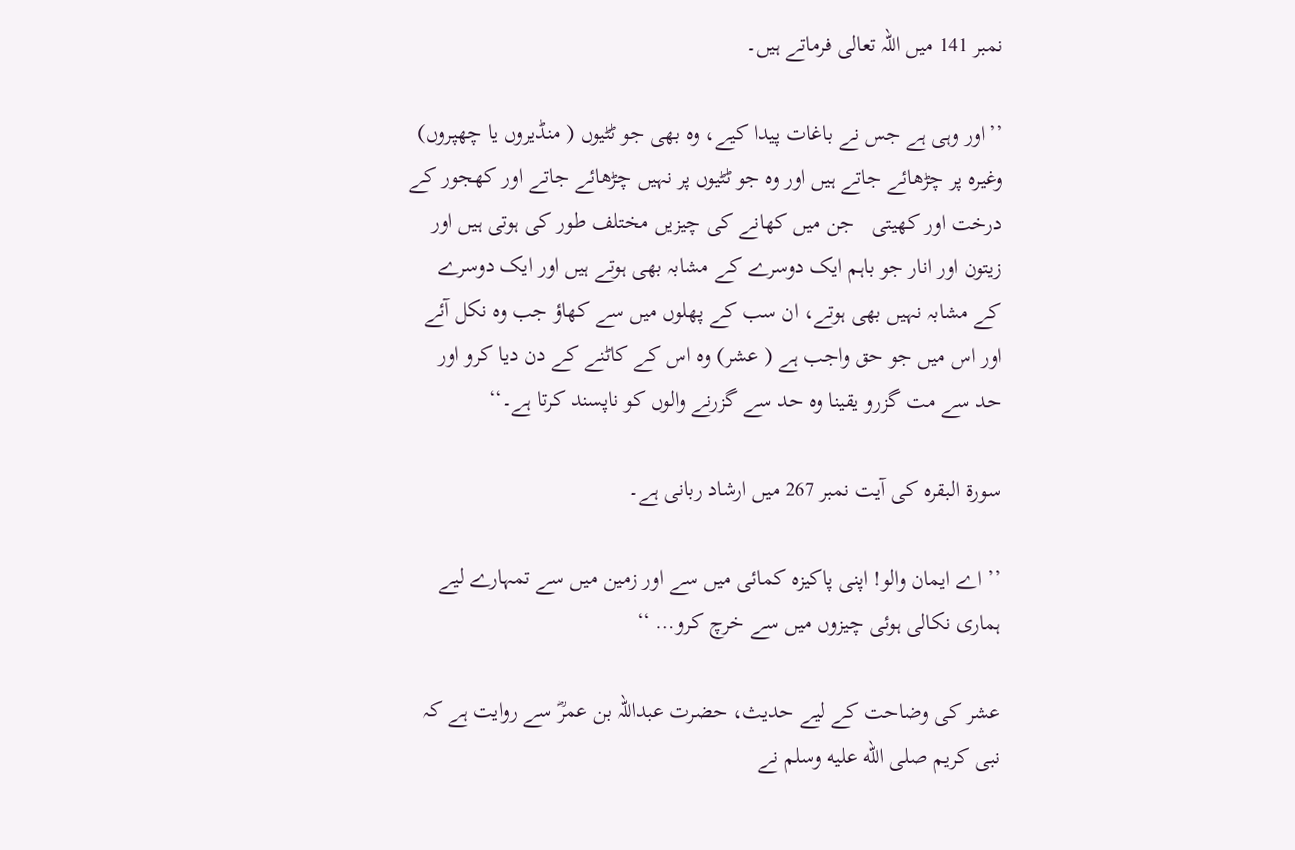نمبر 141 میں اللہ تعالی فرماتے ہیں۔

’’اور وہی ہے جس نے باغات پیدا کیے، وہ بھی جو ٹٹیوں ( منڈیروں یا چھپروں) وغیرہ پر چڑھائے جاتے ہیں اور وہ جو ٹٹیوں پر نہیں چڑھائے جاتے اور کھجور کے درخت اور کھیتی   جن میں کھانے کی چیزیں مختلف طور کی ہوتی ہیں اور زیتون اور انار جو باہم ایک دوسرے کے مشابہ بھی ہوتے ہیں اور ایک دوسرے کے مشابہ نہیں بھی ہوتے، ان سب کے پھلوں میں سے کھاؤ جب وہ نکل آئے اور اس میں جو حق واجب ہے ( عشر) وہ اس کے کاٹنے کے دن دیا کرو اور حد سے مت گزرو یقینا وہ حد سے گزرنے والوں کو ناپسند کرتا ہے۔‘‘

سورۃ البقرہ کی آیت نمبر 267 میں ارشاد ربانی ہے۔

’’ اے ایمان والو! اپنی پاکیزہ کمائی میں سے اور زمین میں سے تمہارے لیے ہماری نکالی ہوئی چیزوں میں سے خرچ کرو… ‘‘

عشر کی وضاحت کے لیے حدیث، حضرت عبداللہ بن عمرؓ سے روایت ہے کہ نبی کریم صلى الله عليه وسلم نے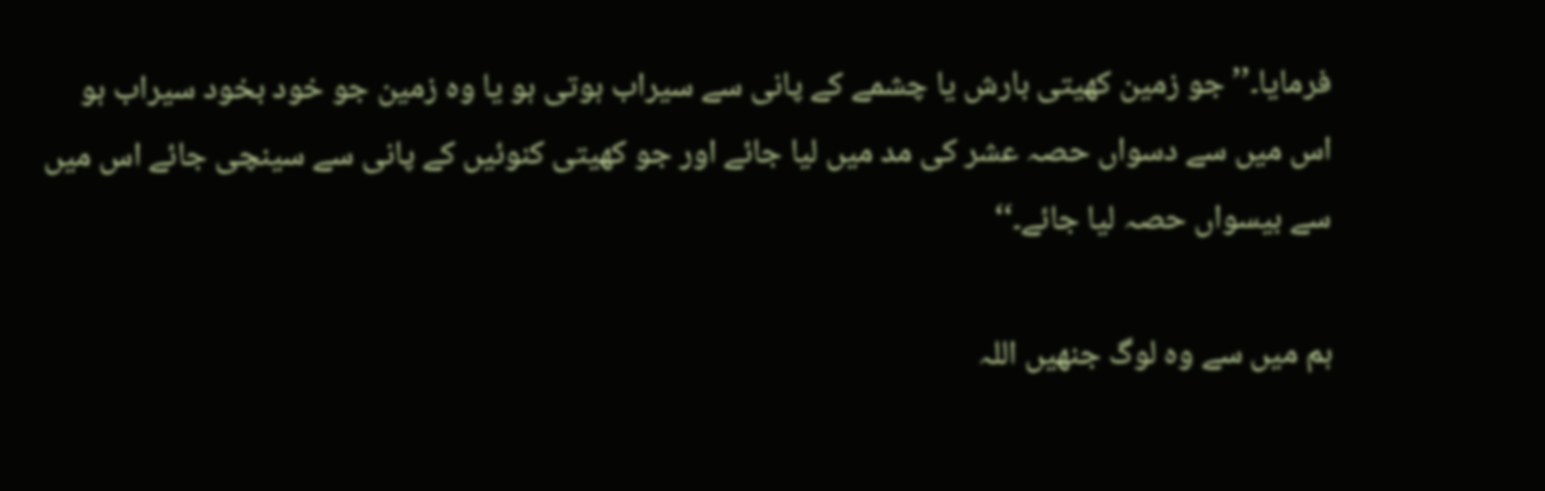فرمایا۔’’ جو زمین کھیتی بارش یا چشمے کے پانی سے سیراب ہوتی ہو یا وہ زمین جو خود بخود سیراب ہو اس میں سے دسواں حصہ عشر کی مد میں لیا جائے اور جو کھیتی کنوئیں کے پانی سے سینچی جائے اس میں سے بیسواں حصہ لیا جائے۔‘‘

ہم میں سے وہ لوگ جنھیں اللہ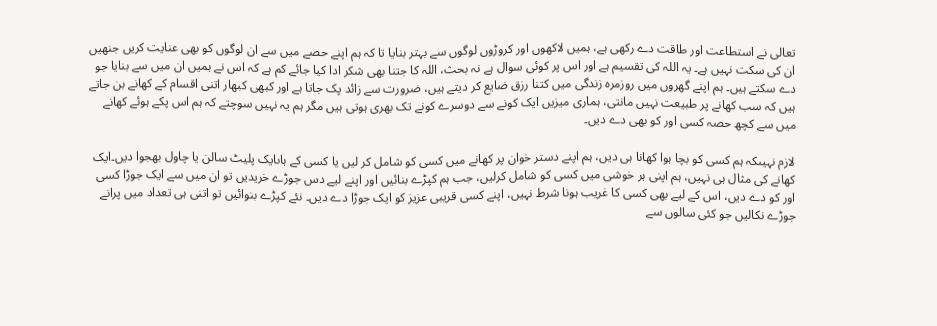تعالی نے استطاعت اور طاقت دے رکھی ہے، ہمیں لاکھوں اور کروڑوں لوگوں سے بہتر بنایا تا کہ ہم اپنے حصے میں سے ان لوگوں کو بھی عنایت کریں جنھیں ان کی سکت نہیں ہے۔ یہ اللہ کی تقسیم ہے اور اس پر کوئی سوال ہے نہ بحث، اللہ کا جتنا بھی شکر ادا کیا جائے کم ہے کہ اس نے ہمیں ان میں سے بنایا جو دے سکتے ہیں۔ ہم اپنے گھروں میں روزمرہ زندگی میں کتنا رزق ضایع کر دیتے ہیں، ضرورت سے زائد پک جاتا ہے اور کبھی کبھار اتنی اقسام کے کھانے بن جاتے ہیں کہ سب کھانے پر طبیعت نہیں مانتی، ہماری میزیں ایک کونے سے دوسرے کونے تک بھری ہوتی ہیں مگر ہم یہ نہیں سوچتے کہ ہم اس پکے ہوئے کھانے میں سے کچھ حصہ کسی اور کو بھی دے دیں۔

لازم نہیںکہ ہم کسی کو بچا ہوا کھانا ہی دیں، ہم اپنے دستر خوان پر کھانے میں کسی کو شامل کر لیں یا کسی کے ہاںایک پلیٹ سالن یا چاول بھجوا دیں۔ایک کھانے کی مثال ہی نہیں، ہم اپنی ہر خوشی میں کسی کو شامل کرلیں، جب ہم کپڑے بنائیں اور اپنے لیے دس جوڑے خریدیں تو ان میں سے ایک جوڑا کسی اور کو دے دیں، اس کے لیے بھی کسی کا غریب ہونا شرط نہیں، اپنے کسی قریبی عزیز کو ایک جوڑا دے دیں۔ نئے کپڑے بنوائیں تو اتنی ہی تعداد میں پرانے جوڑے نکالیں جو کئی سالوں سے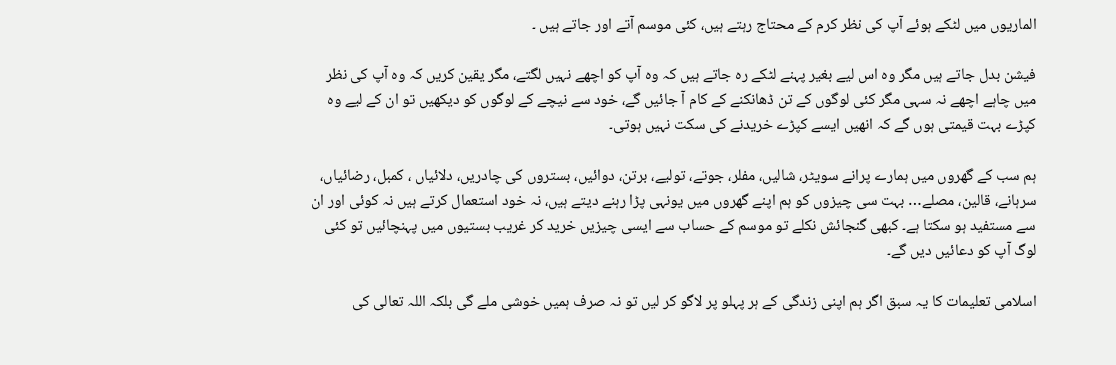الماریوں میں لٹکے ہوئے آپ کی نظر کرم کے محتاج رہتے ہیں، کئی موسم آتے اور جاتے ہیں ۔

فیشن بدل جاتے ہیں مگر وہ اس لیے بغیر پہنے لٹکے رہ جاتے ہیں کہ وہ آپ کو اچھے نہیں لگتے، مگر یقین کریں کہ وہ آپ کی نظر میں چاہے اچھے نہ سہی مگر کئی لوگوں کے تن ڈھانکنے کے کام آ جائیں گے، خود سے نیچے کے لوگوں کو دیکھیں تو ان کے لیے وہ کپڑے بہت قیمتی ہوں گے کہ انھیں ایسے کپڑے خریدنے کی سکت نہیں ہوتی۔

ہم سب کے گھروں میں ہمارے پرانے سویٹر، شالیں، مفلر، جوتے، تولیے، برتن، دوائیں، بستروں کی چادریں، دلائیاں ، کمبل، رضائیاں، سرہانے، قالین، مصلے… بہت سی چیزوں کو ہم اپنے گھروں میں یونہی پڑا رہنے دیتے ہیں، نہ خود استعمال کرتے ہیں نہ کوئی اور ان سے مستفید ہو سکتا ہے۔ کبھی گنجائش نکلے تو موسم کے حساب سے ایسی چیزیں خرید کر غریب بستیوں میں پہنچائیں تو کئی لوگ آپ کو دعائیں دیں گے۔

اسلامی تعلیمات کا یہ سبق اگر ہم اپنی زندگی کے ہر پہلو پر لاگو کر لیں تو نہ صرف ہمیں خوشی ملے گی بلکہ اللہ تعالی کی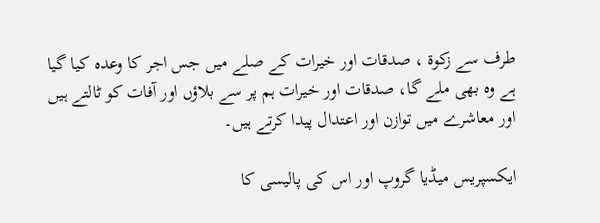طرف سے زکوۃ ، صدقات اور خیرات کے صلے میں جس اجر کا وعدہ کیا گیا ہے وہ بھی ملے گا، صدقات اور خیرات ہم پر سے بلاؤں اور آفات کو ٹالتے ہیں اور معاشرے میں توازن اور اعتدال پیدا کرتے ہیں۔

ایکسپریس میڈیا گروپ اور اس کی پالیسی کا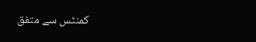کمنٹس سے متفق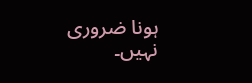ہونا ضروری نہیں۔